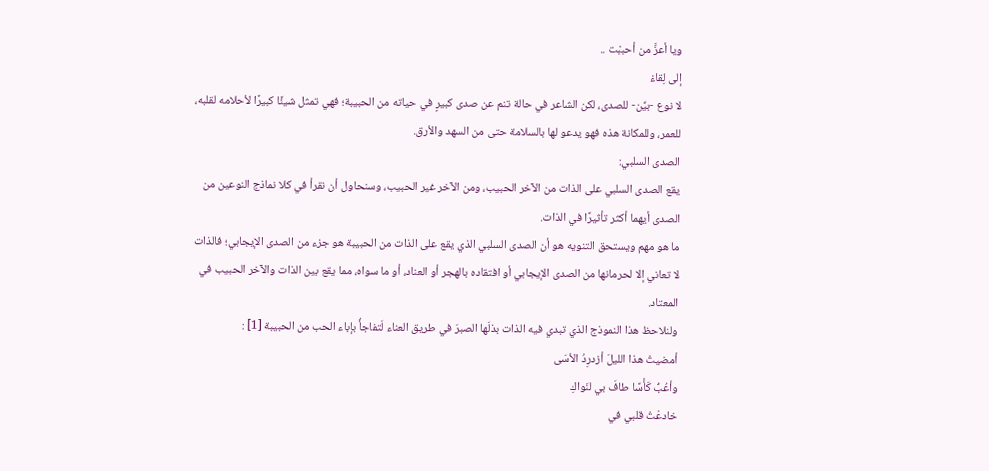ويا أعزَّ من أحببْت ..
إلى لِقاءْ
لا نوع -بيِّن- للصدى، لكن الشاعر في حالة تنم عن صدى كبيرٍ في حياته من الحبيبة؛ فهي تمثل شيئًا كبيرًا لأحلامه لقلبه، للعمر، وللمكانة هذه فهو يدعو لها بالسلامة حتى من السهد والأرق.
الصدى السلبي:
يقع الصدى السلبي على الذات من الآخر الحبيب، ومن الآخر غير الحبيب، وسنحاول أن نقرأ في كلا نماذج النوعين من الصدى أيهما أكثر تأثيرًا في الذات.
ما هو مهم ويستحق التنويه هو أن الصدى السلبي الذي يقع على الذات من الحبيبة هو جزء من الصدى الإيجابي؛ فالذات لا تعاني إلا لحرمانها من الصدى الإيجابي أو افتقاده بالهجر أو العناد، أو ما سواه، مما يقع بين الذات والآخر الحبيب في المعتاد.
ولنلاحظ هذا النموذج الذي تبدي فيه الذات بذلَها الصبرَ في طريق العناء لَتفاجأُ بإباء الحب من الحبيبة [1] :
أمضيتُ هذا الليلَ أزدرِدُ الأسَى
وأعُبُّ كَأْسًا طافَ بي لنَواكِ
خادعْتُ قلبي في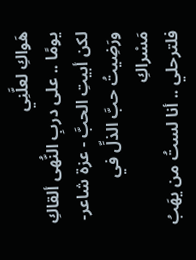هَواكِ لعلَّنِي
يومًا .. على دربِ النُّهى ألقاكِ
لكن أبيتِ الحبَّ - عزة شاعر-
ورَضِيتُ حبَّ الذلِّ في مَسْراكِ
فلترحلي .. أنا لستُ من يهَبُ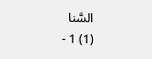السَّنا
(1) 1 -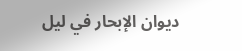ديوان الإبحار في ليل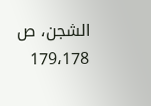الشجن، ص 179،178